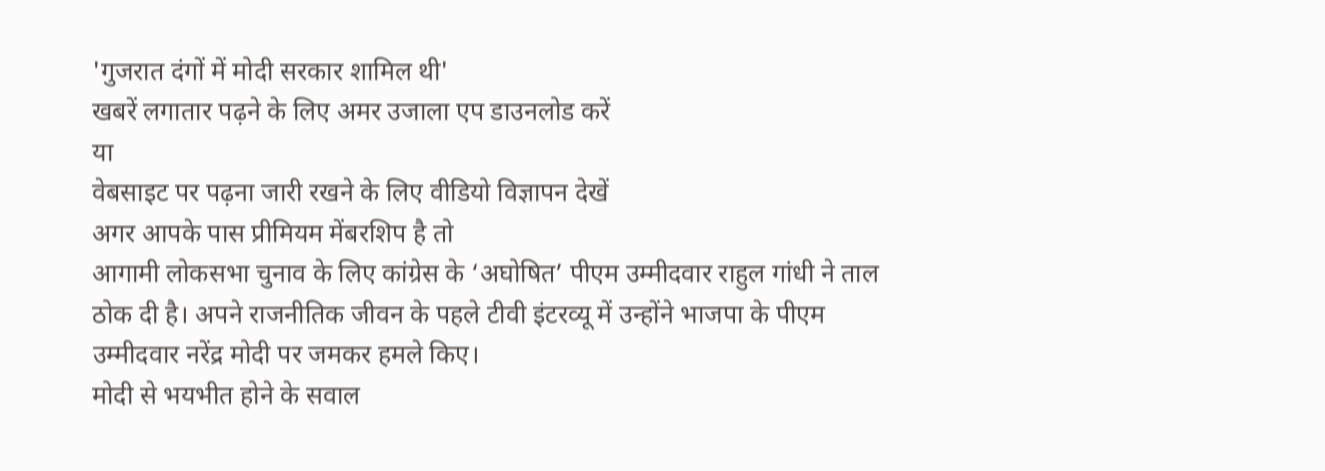'गुजरात दंगों में मोदी सरकार शामिल थी'
खबरें लगातार पढ़ने के लिए अमर उजाला एप डाउनलोड करें
या
वेबसाइट पर पढ़ना जारी रखने के लिए वीडियो विज्ञापन देखें
अगर आपके पास प्रीमियम मेंबरशिप है तो
आगामी लोकसभा चुनाव के लिए कांग्रेस के ‘अघोषित’ पीएम उम्मीदवार राहुल गांधी ने ताल ठोक दी है। अपने राजनीतिक जीवन के पहले टीवी इंटरव्यू में उन्होंने भाजपा के पीएम उम्मीदवार नरेंद्र मोदी पर जमकर हमले किए।
मोदी से भयभीत होने के सवाल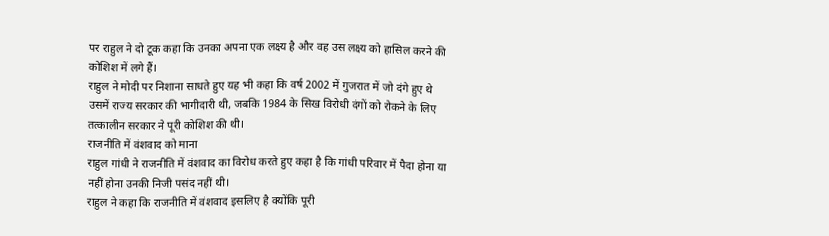पर राहुल ने दो टूक कहा कि उनका अपना एक लक्ष्य है और वह उस लक्ष्य को हासिल करने की कोशिश में लगे हैं।
राहुल ने मोदी पर निशाना साधते हुए यह भी कहा कि वर्ष 2002 में गुजरात में जो दंगे हुए थे उसमें राज्य सरकार की भागीदारी थी, जबकि 1984 के सिख विरोधी दंगों को रोकने के लिए तत्कालीन सरकार ने पूरी कोशिश की थी।
राजनीति में वंशवाद को माना
राहुल गांधी ने राजनीति में वंशवाद का विरोध करते हुए कहा है कि गांधी परिवार में पैदा होना या नहीं होना उनकी निजी पसंद नहीं थी।
राहुल ने कहा कि राजनीति में वंशवाद इसलिए है क्योंकि पूरी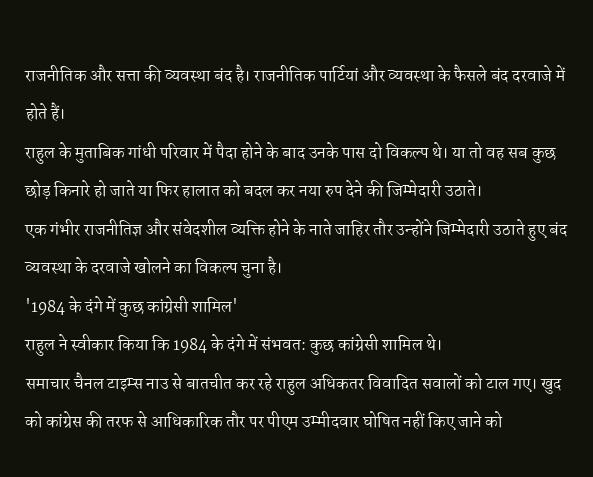राजनीतिक और सत्ता की व्यवस्था बंद है। राजनीतिक पार्टियां और व्यवस्था के फैसले बंद दरवाजे में होते हैं।
राहुल के मुताबिक गांधी परिवार में पैदा होने के बाद उनके पास दो विकल्प थे। या तो वह सब कुछ छोड़ किनारे हो जाते या फिर हालात को बदल कर नया रुप देने की जिम्मेदारी उठाते।
एक गंभीर राजनीतिज्ञ और संवेदशील व्यक्ति होने के नाते जाहिर तौर उन्होंने जिम्मेदारी उठाते हुए बंद व्यवस्था के दरवाजे खोलने का विकल्प चुना है।
'1984 के दंगे में कुछ कांग्रेसी शामिल'
राहुल ने स्वीकार किया कि 1984 के दंगे में संभवत: कुछ कांग्रेसी शामिल थे।
समाचार चैनल टाइम्स नाउ से बातचीत कर रहे राहुल अधिकतर विवादित सवालों को टाल गए। खुद को कांग्रेस की तरफ से आधिकारिक तौर पर पीएम उम्मीदवार घोषित नहीं किए जाने को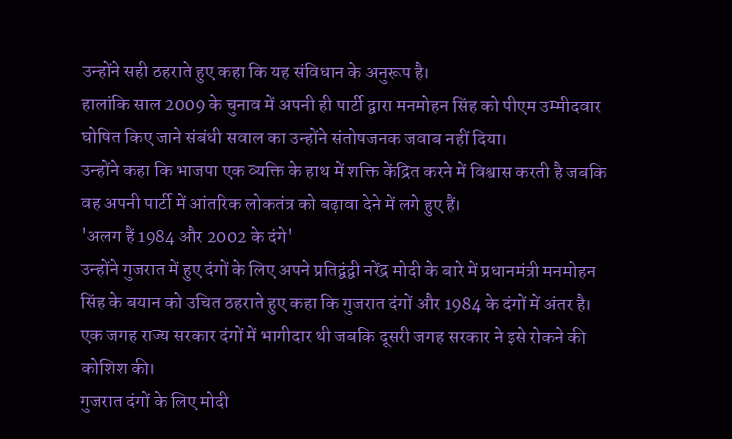उन्होंने सही ठहराते हुए कहा कि यह संविधान के अनुरूप है।
हालांकि साल 2009 के चुनाव में अपनी ही पार्टी द्वारा मनमोहन सिंह को पीएम उम्मीदवार घोषित किए जाने संबंधी सवाल का उन्होंने संतोषजनक जवाब नहीं दिया।
उन्होंने कहा कि भाजपा एक व्यक्ति के हाथ में शक्ति केंद्रित करने में विश्वास करती है जबकि वह अपनी पार्टी में आंतरिक लोकतंत्र को बढ़ावा देने में लगे हुए हैं।
'अलग हैं 1984 और 2002 के दंगे'
उन्होंने गुजरात में हुए दंगों के लिए अपने प्रतिद्वंद्वी नरेंद्र मोदी के बारे में प्रधानमंत्री मनमोहन सिंह के बयान को उचित ठहराते हुए कहा कि गुजरात दंगों और 1984 के दंगों में अंतर है।
एक जगह राज्य सरकार दंगों में भागीदार थी जबकि दूसरी जगह सरकार ने इसे रोकने की कोशिश की।
गुजरात दंगों के लिए मोदी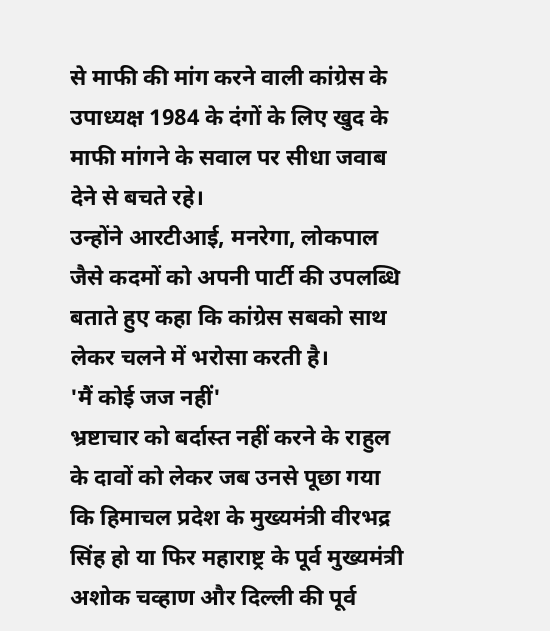से माफी की मांग करने वाली कांग्रेस के उपाध्यक्ष 1984 के दंगों के लिए खुद के माफी मांगने के सवाल पर सीधा जवाब देने से बचते रहे।
उन्होंने आरटीआई, मनरेगा, लोकपाल जैसे कदमों को अपनी पार्टी की उपलब्धि बताते हुए कहा कि कांग्रेस सबको साथ लेकर चलने में भरोसा करती है।
'मैं कोई जज नहीं'
भ्रष्टाचार को बर्दास्त नहीं करने के राहुल के दावों को लेकर जब उनसे पूछा गया कि हिमाचल प्रदेश के मुख्यमंत्री वीरभद्र सिंह हो या फिर महाराष्ट्र के पूर्व मुख्यमंत्री अशोक चव्हाण और दिल्ली की पूर्व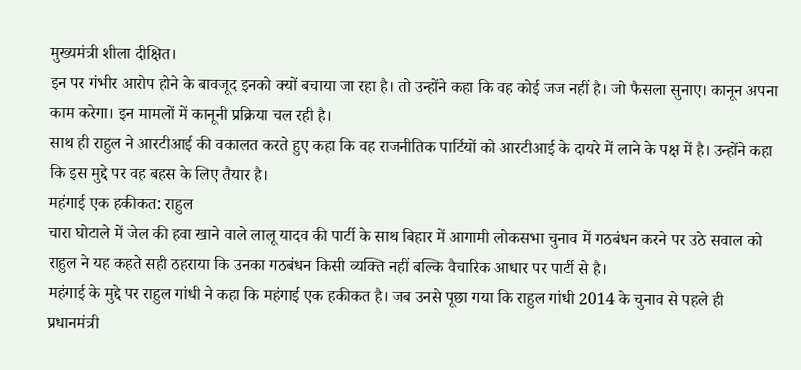मुख्यमंत्री शीला दीक्षित।
इन पर गंभीर आरोप होने के बावजूद इनको क्यों बचाया जा रहा है। तो उन्होंने कहा कि वह कोई जज नहीं है। जो फैसला सुनाए। कानून अपना काम करेगा। इन मामलों में कानूनी प्रक्रिया चल रही है।
साथ ही राहुल ने आरटीआई की वकालत करते हुए कहा कि वह राजनीतिक पार्टियों को आरटीआई के दायरे में लाने के पक्ष में है। उन्होंने कहा कि इस मुद्दे पर वह बहस के लिए तैयार है।
महंगाई एक हकीकत: राहुल
चारा घोटाले में जेल की हवा खाने वाले लालू यादव की पार्टी के साथ बिहार में आगामी लोकसभा चुनाव में गठबंधन करने पर उठे सवाल को राहुल ने यह कहते सही ठहराया कि उनका गठबंधन किसी व्यक्ति नहीं बल्कि वैचारिक आधार पर पार्टी से है।
महंगाई के मुद्दे पर राहुल गांधी ने कहा कि महंगाई एक हकीकत है। जब उनसे पूछा गया कि राहुल गांधी 2014 के चुनाव से पहले ही प्रधानमंत्री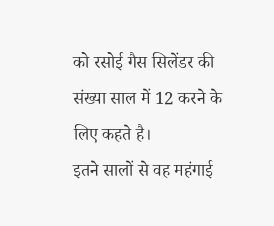को रसोई गैस सिलेंडर की संख्या साल में 12 करने के लिए कहते है।
इतने सालों से वह महंगाई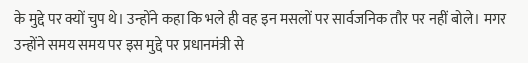के मुद्दे पर क्यों चुप थे। उन्होंने कहा कि भले ही वह इन मसलों पर सार्वजनिक तौर पर नहीं बोले। मगर उन्होंने समय समय पर इस मुद्दे पर प्रधानमंत्री से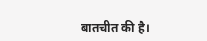बातचीत की है।